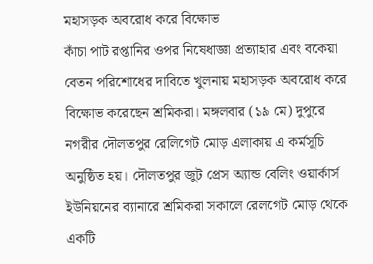মহাসড়ক অবরোধ করে বিক্ষোভ
কাঁচা পাট রপ্তানির ওপর নিষেধাজ্ঞা প্রত্যাহার এবং বকেয়া বেতন পরিশোধের দাবিতে খুলনায় মহাসড়ক অবরোধ করে বিক্ষোভ করেছেন শ্রমিকরা। মঙ্গলবার (১৯ মে) দুপুরে নগরীর দৌলতপুর রেলিগেট মোড় এলাকায় এ কর্মসূচি অনুষ্ঠিত হয়। দৌলতপুর জুট প্রেস অ্যান্ড বেলিং ওয়ার্কার্স ইউনিয়নের ব্যানারে শ্রমিকরা সকালে রেলগেট মোড় থেকে একটি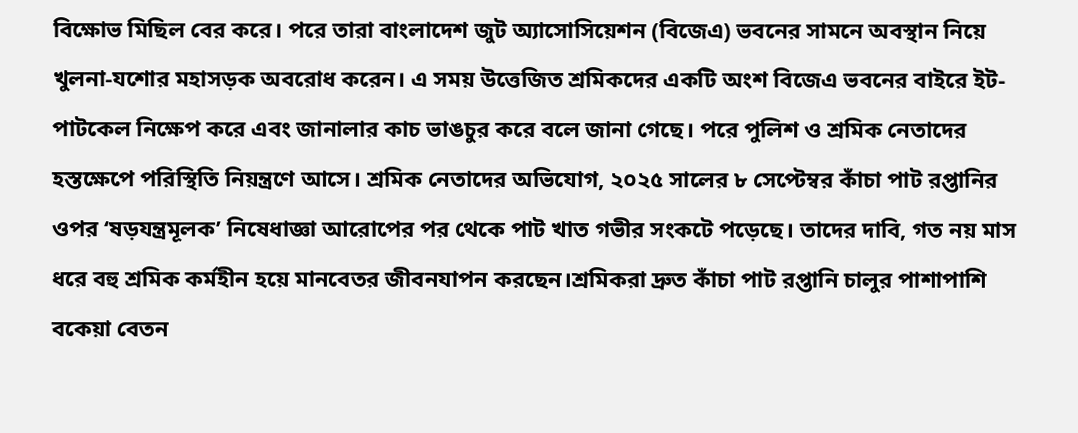বিক্ষোভ মিছিল বের করে। পরে তারা বাংলাদেশ জুট অ্যাসোসিয়েশন (বিজেএ) ভবনের সামনে অবস্থান নিয়ে খুলনা-যশোর মহাসড়ক অবরোধ করেন। এ সময় উত্তেজিত শ্রমিকদের একটি অংশ বিজেএ ভবনের বাইরে ইট-পাটকেল নিক্ষেপ করে এবং জানালার কাচ ভাঙচুর করে বলে জানা গেছে। পরে পুলিশ ও শ্রমিক নেতাদের হস্তক্ষেপে পরিস্থিতি নিয়ন্ত্রণে আসে। শ্রমিক নেতাদের অভিযোগ, ২০২৫ সালের ৮ সেপ্টেম্বর কাঁচা পাট রপ্তানির ওপর ‘ষড়যন্ত্রমূলক’ নিষেধাজ্ঞা আরোপের পর থেকে পাট খাত গভীর সংকটে পড়েছে। তাদের দাবি, গত নয় মাস ধরে বহু শ্রমিক কর্মহীন হয়ে মানবেতর জীবনযাপন করছেন।শ্রমিকরা দ্রুত কাঁচা পাট রপ্তানি চালুর পাশাপাশি বকেয়া বেতন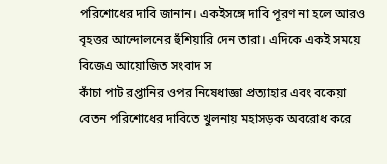পরিশোধের দাবি জানান। একইসঙ্গে দাবি পূরণ না হলে আরও বৃহত্তর আন্দোলনের হুঁশিয়ারি দেন তারা। এদিকে একই সময়ে বিজেএ আয়োজিত সংবাদ স
কাঁচা পাট রপ্তানির ওপর নিষেধাজ্ঞা প্রত্যাহার এবং বকেয়া বেতন পরিশোধের দাবিতে খুলনায় মহাসড়ক অবরোধ করে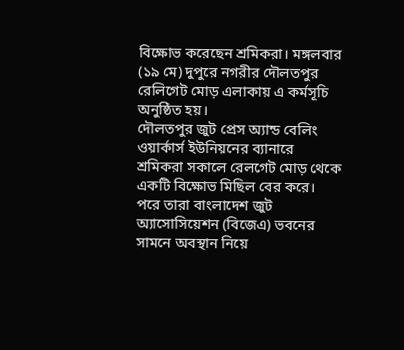বিক্ষোভ করেছেন শ্রমিকরা। মঙ্গলবার (১৯ মে) দুপুরে নগরীর দৌলতপুর রেলিগেট মোড় এলাকায় এ কর্মসূচি অনুষ্ঠিত হয়।
দৌলতপুর জুট প্রেস অ্যান্ড বেলিং ওয়ার্কার্স ইউনিয়নের ব্যানারে শ্রমিকরা সকালে রেলগেট মোড় থেকে একটি বিক্ষোভ মিছিল বের করে। পরে তারা বাংলাদেশ জুট অ্যাসোসিয়েশন (বিজেএ) ভবনের সামনে অবস্থান নিয়ে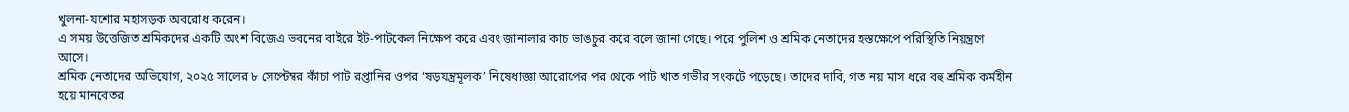খুলনা-যশোর মহাসড়ক অবরোধ করেন।
এ সময় উত্তেজিত শ্রমিকদের একটি অংশ বিজেএ ভবনের বাইরে ইট-পাটকেল নিক্ষেপ করে এবং জানালার কাচ ভাঙচুর করে বলে জানা গেছে। পরে পুলিশ ও শ্রমিক নেতাদের হস্তক্ষেপে পরিস্থিতি নিয়ন্ত্রণে আসে।
শ্রমিক নেতাদের অভিযোগ, ২০২৫ সালের ৮ সেপ্টেম্বর কাঁচা পাট রপ্তানির ওপর ‘ষড়যন্ত্রমূলক’ নিষেধাজ্ঞা আরোপের পর থেকে পাট খাত গভীর সংকটে পড়েছে। তাদের দাবি, গত নয় মাস ধরে বহু শ্রমিক কর্মহীন হয়ে মানবেতর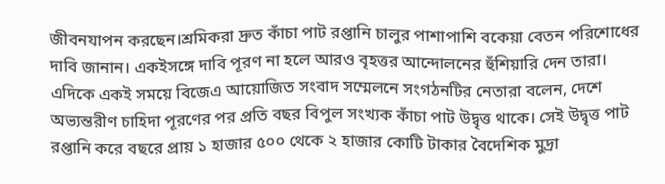জীবনযাপন করছেন।শ্রমিকরা দ্রুত কাঁচা পাট রপ্তানি চালুর পাশাপাশি বকেয়া বেতন পরিশোধের দাবি জানান। একইসঙ্গে দাবি পূরণ না হলে আরও বৃহত্তর আন্দোলনের হুঁশিয়ারি দেন তারা।
এদিকে একই সময়ে বিজেএ আয়োজিত সংবাদ সম্মেলনে সংগঠনটির নেতারা বলেন, দেশে অভ্যন্তরীণ চাহিদা পূরণের পর প্রতি বছর বিপুল সংখ্যক কাঁচা পাট উদ্বৃত্ত থাকে। সেই উদ্বৃত্ত পাট রপ্তানি করে বছরে প্রায় ১ হাজার ৫০০ থেকে ২ হাজার কোটি টাকার বৈদেশিক মুদ্রা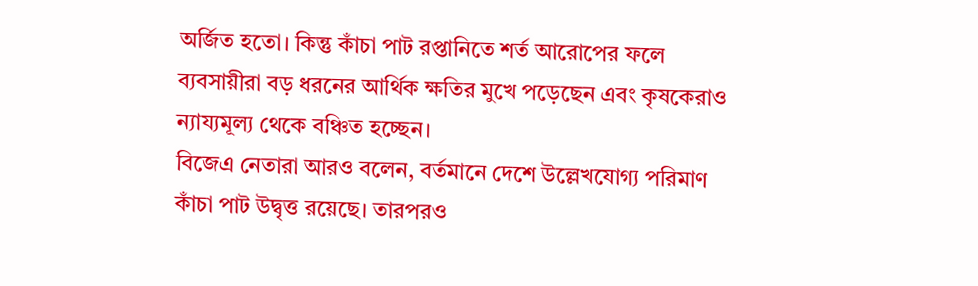অর্জিত হতো। কিন্তু কাঁচা পাট রপ্তানিতে শর্ত আরোপের ফলে ব্যবসায়ীরা বড় ধরনের আর্থিক ক্ষতির মুখে পড়েছেন এবং কৃষকেরাও ন্যায্যমূল্য থেকে বঞ্চিত হচ্ছেন।
বিজেএ নেতারা আরও বলেন, বর্তমানে দেশে উল্লেখযোগ্য পরিমাণ কাঁচা পাট উদ্বৃত্ত রয়েছে। তারপরও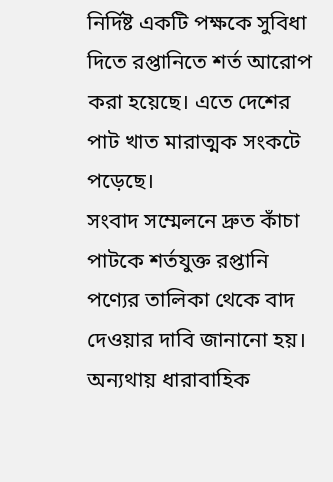নির্দিষ্ট একটি পক্ষকে সুবিধা দিতে রপ্তানিতে শর্ত আরোপ করা হয়েছে। এতে দেশের পাট খাত মারাত্মক সংকটে পড়েছে।
সংবাদ সম্মেলনে দ্রুত কাঁচা পাটকে শর্তযুক্ত রপ্তানি পণ্যের তালিকা থেকে বাদ দেওয়ার দাবি জানানো হয়। অন্যথায় ধারাবাহিক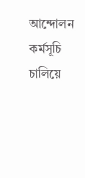আন্দোলন কর্মসূচি চালিয়ে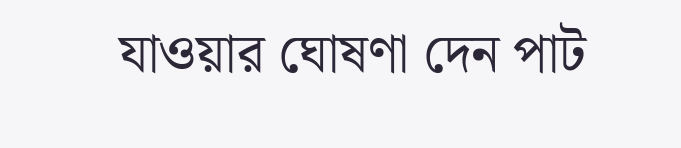যাওয়ার ঘোষণা দেন পাট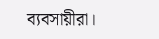ব্যবসায়ীরা।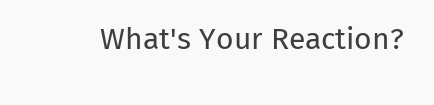What's Your Reaction?